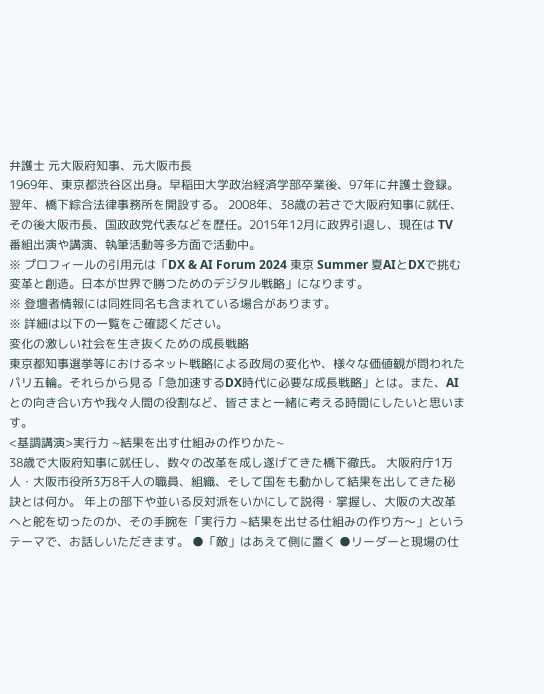弁護士 元大阪府知事、元大阪市長
1969年、東京都渋谷区出身。早稲田大学政治経済学部卒業後、97年に弁護士登録。翌年、橋下綜合法律事務所を開設する。 2008年、38歳の若さで大阪府知事に就任、その後大阪市長、国政政党代表などを歴任。2015年12月に政界引退し、現在は TV 番組出演や講演、執筆活動等多方面で活動中。
※ プロフィールの引用元は「DX & AI Forum 2024 東京 Summer 夏AIとDXで挑む変革と創造。日本が世界で勝つためのデジタル戦略」になります。
※ 登壇者情報には同姓同名も含まれている場合があります。
※ 詳細は以下の一覧をご確認ください。
変化の激しい社会を生き抜くための成長戦略
東京都知事選挙等におけるネット戦略による政局の変化や、様々な価値観が問われたパリ五輪。それらから見る「急加速するDX時代に必要な成長戦略」とは。また、AIとの向き合い方や我々人間の役割など、皆さまと一緒に考える時間にしたいと思います。
<基調講演>実行力 ~結果を出す仕組みの作りかた~
38歳で大阪府知事に就任し、数々の改革を成し遂げてきた橋下徹氏。 大阪府庁1万人・大阪市役所3万8千人の職員、組織、そして国をも動かして結果を出してきた秘訣とは何か。 年上の部下や並いる反対派をいかにして説得・掌握し、大阪の大改革へと舵を切ったのか、その手腕を「実行力 ~結果を出せる仕組みの作り方〜」というテーマで、お話しいただきます。 ●「敵」はあえて側に置く ●リーダーと現場の仕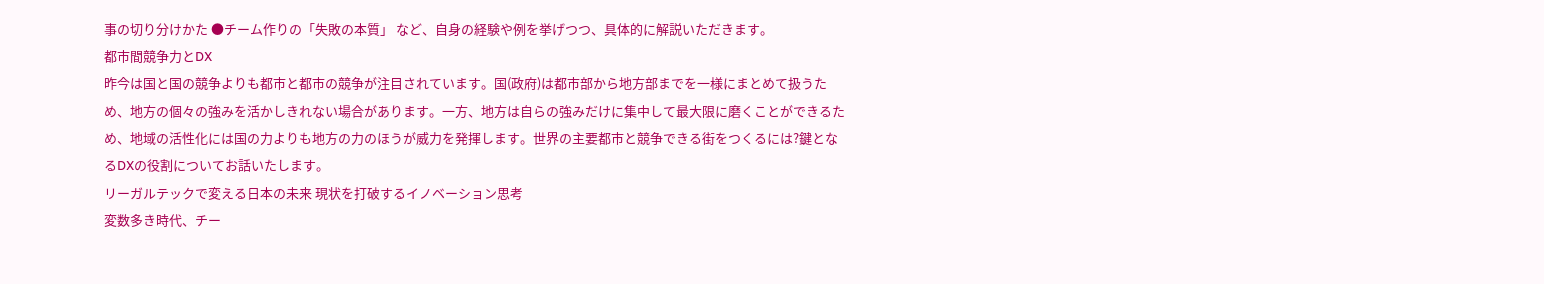事の切り分けかた ●チーム作りの「失敗の本質」 など、自身の経験や例を挙げつつ、具体的に解説いただきます。
都市間競争力とDX
昨今は国と国の競争よりも都市と都市の競争が注目されています。国(政府)は都市部から地方部までを一様にまとめて扱うため、地方の個々の強みを活かしきれない場合があります。一方、地方は自らの強みだけに集中して最大限に磨くことができるため、地域の活性化には国の力よりも地方の力のほうが威力を発揮します。世界の主要都市と競争できる街をつくるには?鍵となるDXの役割についてお話いたします。
リーガルテックで変える日本の未来 現状を打破するイノベーション思考
変数多き時代、チー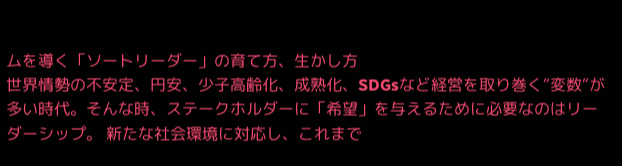ムを導く「ソートリーダー」の育て方、生かし方
世界情勢の不安定、円安、少子高齢化、成熟化、SDGsなど経営を取り巻く“変数“が多い時代。そんな時、ステークホルダーに「希望」を与えるために必要なのはリーダーシップ。 新たな社会環境に対応し、これまで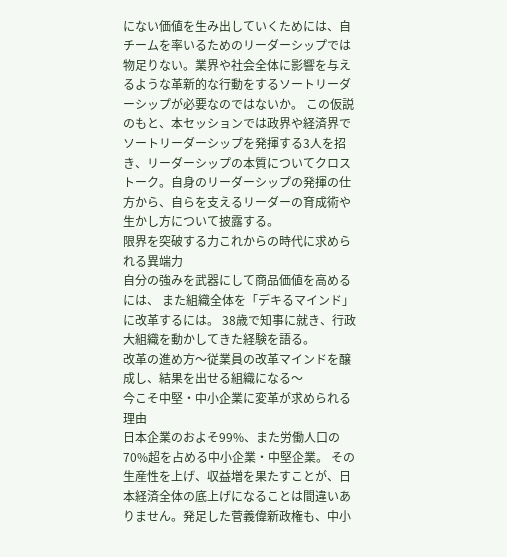にない価値を生み出していくためには、自チームを率いるためのリーダーシップでは物足りない。業界や社会全体に影響を与えるような革新的な行動をするソートリーダーシップが必要なのではないか。 この仮説のもと、本セッションでは政界や経済界でソートリーダーシップを発揮する3人を招き、リーダーシップの本質についてクロストーク。自身のリーダーシップの発揮の仕方から、自らを支えるリーダーの育成術や生かし方について披露する。
限界を突破する力これからの時代に求められる異端力
自分の強みを武器にして商品価値を高めるには、 また組織全体を「デキるマインド」に改革するには。 38歳で知事に就き、行政大組織を動かしてきた経験を語る。
改革の進め方〜従業員の改革マインドを醸成し、結果を出せる組織になる〜
今こそ中堅・中小企業に変革が求められる理由
日本企業のおよそ99%、また労働人口の70%超を占める中小企業・中堅企業。 その生産性を上げ、収益増を果たすことが、日本経済全体の底上げになることは間違いありません。発足した菅義偉新政権も、中小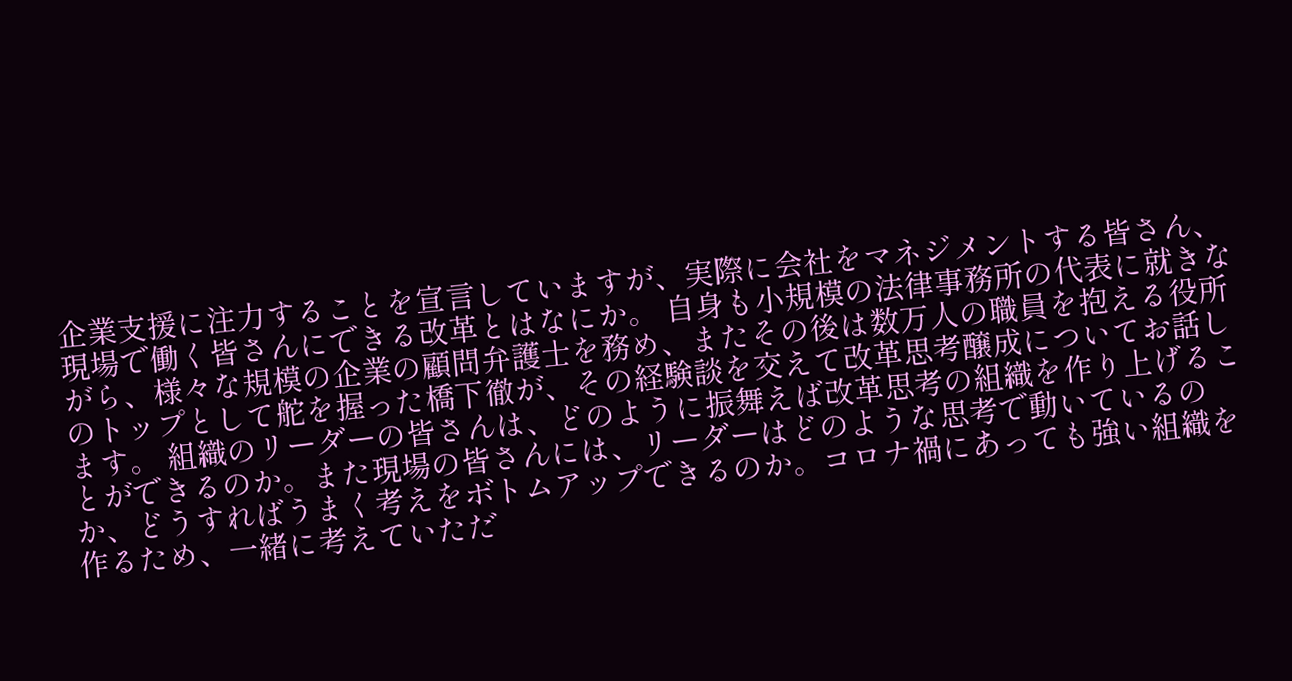企業支援に注力することを宣言していますが、実際に会社をマネジメントする皆さん、現場で働く皆さんにできる改革とはなにか。 自身も小規模の法律事務所の代表に就きながら、様々な規模の企業の顧問弁護士を務め、またその後は数万人の職員を抱える役所のトップとして舵を握った橋下徹が、その経験談を交えて改革思考醸成についてお話します。 組織のリーダーの皆さんは、どのように振舞えば改革思考の組織を作り上げることができるのか。また現場の皆さんには、リーダーはどのような思考で動いているのか、どうすればうまく考えをボトムアップできるのか。コロナ禍にあっても強い組織を作るため、一緒に考えていただ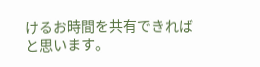けるお時間を共有できればと思います。